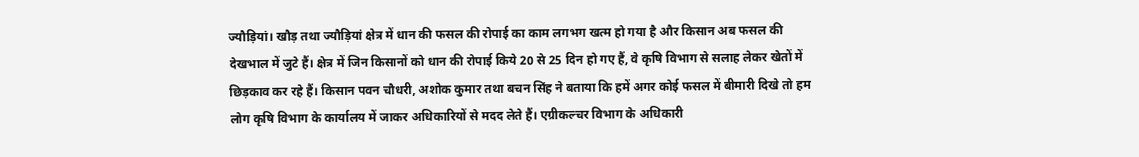ज्यौड़ियां। खौड़ तथा ज्यौड़ियां क्षेत्र में धान की फसल की रोपाई का काम लगभग खत्म हो गया है और किसान अब फसल की देखभाल में जुटे हैं। क्षेत्र में जिन किसानों को धान की रोपाई किये 20 से 25 दिन हो गए हैं, वे कृषि विभाग से सलाह लेकर खेतों में छिड़काव कर रहे हैं। किसान पवन चौधरी, अशोक कुमार तथा बचन सिंह ने बताया कि हमें अगर कोई फसल में बीमारी दिखे तो हम लोग कृषि विभाग के कार्यालय में जाकर अधिकारियों से मदद लेते हैं। एग्रीकल्चर विभाग के अधिकारी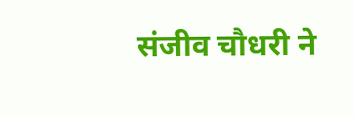संजीव चौधरी ने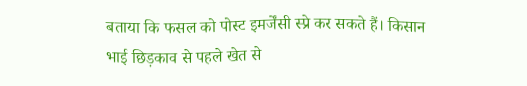बताया कि फसल को पोस्ट इमर्जेंसी स्प्रे कर सकते हैं। किसान भाई छिड़काव से पहले खेत से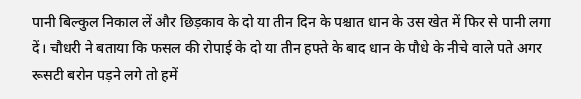पानी बिल्कुल निकाल लें और छिड़काव के दो या तीन दिन के पश्चात धान के उस खेत में फिर से पानी लगा दें। चौधरी ने बताया कि फसल की रोपाई के दो या तीन हफ्ते के बाद धान के पौधे के नीचे वाले पते अगर रूसटी बरोन पड़ने लगे तो हमें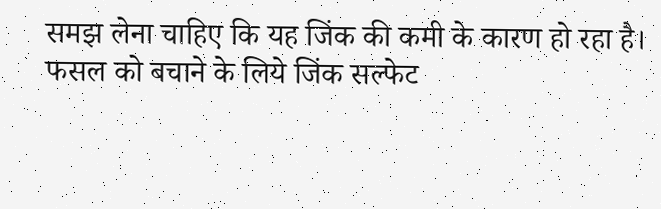समझ लेना चाहिए कि यह जिंक की कमी के कारण हो रहा है। फसल को बचाने के लिये जिंक सल्फेट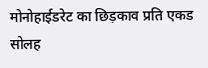मोनोहाईडरेट का छिड़काव प्रति एकड सोलह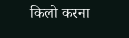किलो करना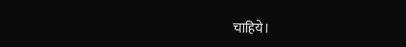चाहिये।